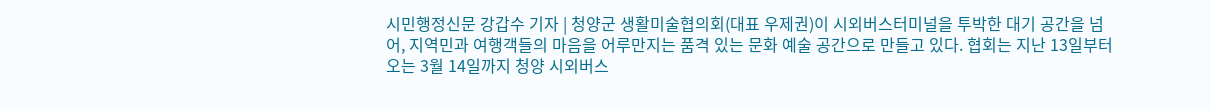시민행정신문 강갑수 기자 | 청양군 생활미술협의회(대표 우제권)이 시외버스터미널을 투박한 대기 공간을 넘어, 지역민과 여행객들의 마음을 어루만지는 품격 있는 문화 예술 공간으로 만들고 있다. 협회는 지난 13일부터 오는 3월 14일까지 청양 시외버스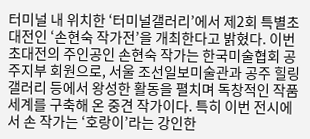터미널 내 위치한 ‘터미널갤러리’에서 제2회 특별초대전인 ‘손현숙 작가전’을 개최한다고 밝혔다. 이번 초대전의 주인공인 손현숙 작가는 한국미술협회 공주지부 회원으로, 서울 조선일보미술관과 공주 힐링 갤러리 등에서 왕성한 활동을 펼치며 독창적인 작품 세계를 구축해 온 중견 작가이다. 특히 이번 전시에서 손 작가는 ‘호랑이’라는 강인한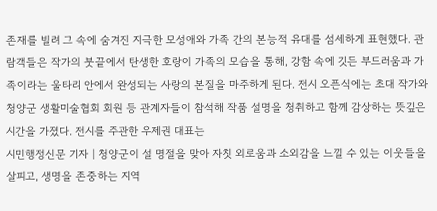존재를 빌려 그 속에 숨겨진 지극한 모성애와 가족 간의 본능적 유대를 섬세하게 표현했다. 관람객들은 작가의 붓끝에서 탄생한 호랑이 가족의 모습을 통해, 강함 속에 깃든 부드러움과 가족이라는 울타리 안에서 완성되는 사랑의 본질을 마주하게 된다. 전시 오픈식에는 초대 작가와 청양군 생활미술협회 회원 등 관계자들이 참석해 작품 설명을 청취하고 함께 감상하는 뜻깊은 시간을 가졌다. 전시를 주관한 우제권 대표는
시민행정신문 기자 | 청양군이 설 명절을 맞아 자칫 외로움과 소외감을 느낄 수 있는 이웃들을 살피고, 생명을 존중하는 지역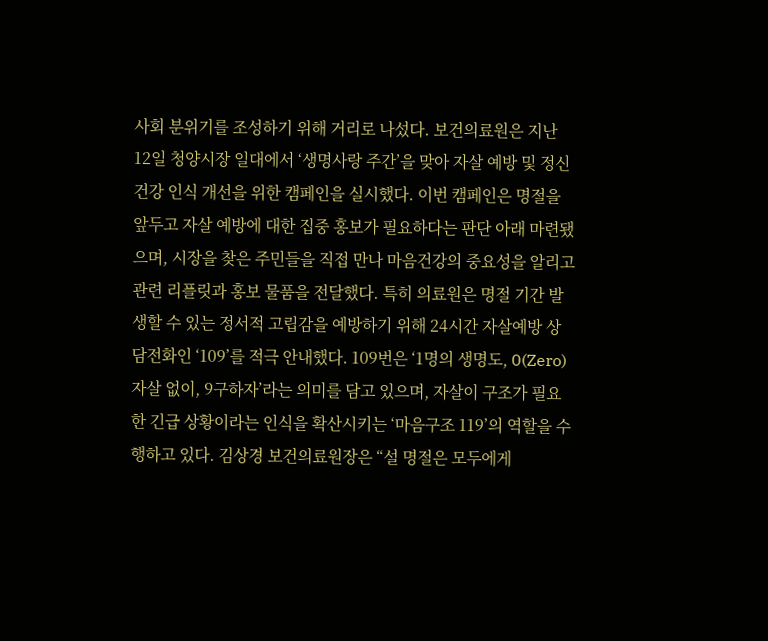사회 분위기를 조성하기 위해 거리로 나섰다. 보건의료원은 지난 12일 청양시장 일대에서 ‘생명사랑 주간’을 맞아 자살 예방 및 정신건강 인식 개선을 위한 캠페인을 실시했다. 이번 캠페인은 명절을 앞두고 자살 예방에 대한 집중 홍보가 필요하다는 판단 아래 마련됐으며, 시장을 찾은 주민들을 직접 만나 마음건강의 중요성을 알리고 관련 리플릿과 홍보 물품을 전달했다. 특히 의료원은 명절 기간 발생할 수 있는 정서적 고립감을 예방하기 위해 24시간 자살예방 상담전화인 ‘109’를 적극 안내했다. 109번은 ‘1명의 생명도, 0(Zero) 자살 없이, 9구하자’라는 의미를 담고 있으며, 자살이 구조가 필요한 긴급 상황이라는 인식을 확산시키는 ‘마음구조 119’의 역할을 수행하고 있다. 김상경 보건의료원장은 “설 명절은 모두에게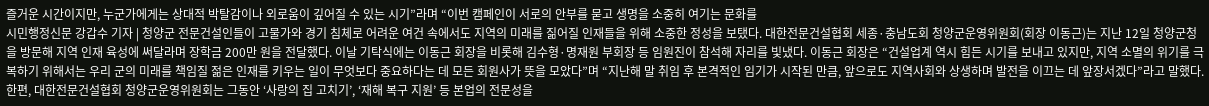즐거운 시간이지만, 누군가에게는 상대적 박탈감이나 외로움이 깊어질 수 있는 시기”라며 “이번 캠페인이 서로의 안부를 묻고 생명을 소중히 여기는 문화를
시민행정신문 강갑수 기자 | 청양군 전문건설인들이 고물가와 경기 침체로 어려운 여건 속에서도 지역의 미래를 짊어질 인재들을 위해 소중한 정성을 보탰다. 대한전문건설협회 세종·충남도회 청양군운영위원회(회장 이동근)는 지난 12일 청양군청을 방문해 지역 인재 육성에 써달라며 장학금 200만 원을 전달했다. 이날 기탁식에는 이동근 회장을 비롯해 김수형·명재원 부회장 등 임원진이 참석해 자리를 빛냈다. 이동근 회장은 “건설업계 역시 힘든 시기를 보내고 있지만, 지역 소멸의 위기를 극복하기 위해서는 우리 군의 미래를 책임질 젊은 인재를 키우는 일이 무엇보다 중요하다는 데 모든 회원사가 뜻을 모았다”며 “지난해 말 취임 후 본격적인 임기가 시작된 만큼, 앞으로도 지역사회와 상생하며 발전을 이끄는 데 앞장서겠다”라고 말했다. 한편, 대한전문건설협회 청양군운영위원회는 그동안 ‘사랑의 집 고치기’, ‘재해 복구 지원’ 등 본업의 전문성을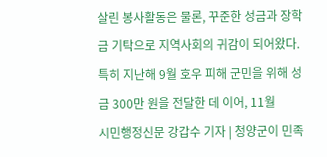살린 봉사활동은 물론, 꾸준한 성금과 장학금 기탁으로 지역사회의 귀감이 되어왔다. 특히 지난해 9월 호우 피해 군민을 위해 성금 300만 원을 전달한 데 이어, 11월
시민행정신문 강갑수 기자 | 청양군이 민족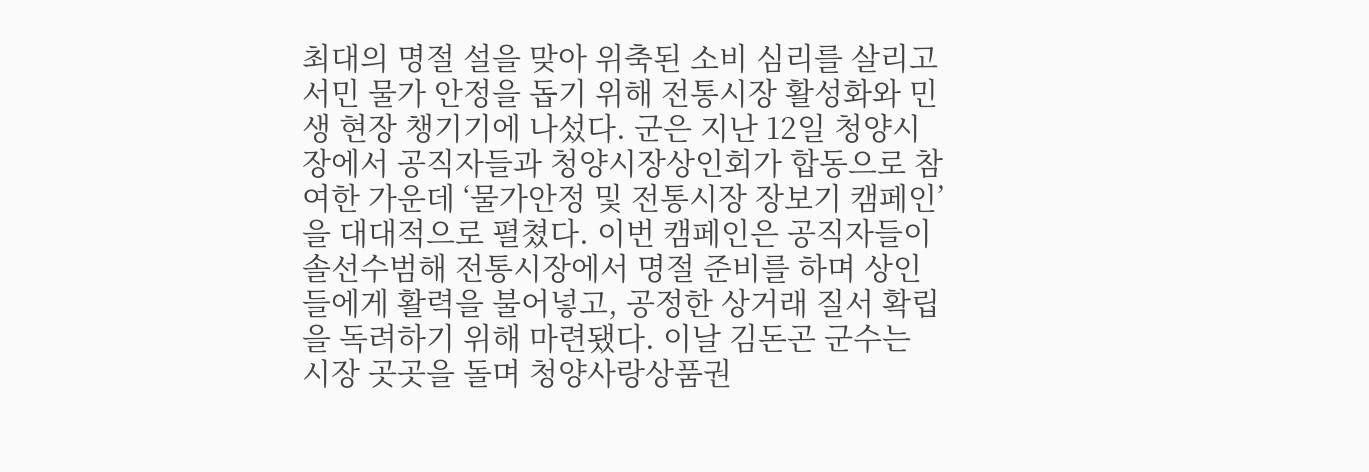최대의 명절 설을 맞아 위축된 소비 심리를 살리고 서민 물가 안정을 돕기 위해 전통시장 활성화와 민생 현장 챙기기에 나섰다. 군은 지난 12일 청양시장에서 공직자들과 청양시장상인회가 합동으로 참여한 가운데 ‘물가안정 및 전통시장 장보기 캠페인’을 대대적으로 펼쳤다. 이번 캠페인은 공직자들이 솔선수범해 전통시장에서 명절 준비를 하며 상인들에게 활력을 불어넣고, 공정한 상거래 질서 확립을 독려하기 위해 마련됐다. 이날 김돈곤 군수는 시장 곳곳을 돌며 청양사랑상품권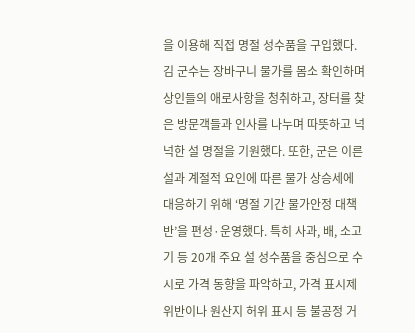을 이용해 직접 명절 성수품을 구입했다. 김 군수는 장바구니 물가를 몸소 확인하며 상인들의 애로사항을 청취하고, 장터를 찾은 방문객들과 인사를 나누며 따뜻하고 넉넉한 설 명절을 기원했다. 또한, 군은 이른 설과 계절적 요인에 따른 물가 상승세에 대응하기 위해 ‘명절 기간 물가안정 대책반’을 편성·운영했다. 특히 사과, 배, 소고기 등 20개 주요 설 성수품을 중심으로 수시로 가격 동향을 파악하고, 가격 표시제 위반이나 원산지 허위 표시 등 불공정 거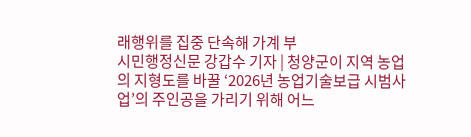래행위를 집중 단속해 가계 부
시민행정신문 강갑수 기자 | 청양군이 지역 농업의 지형도를 바꿀 ‘2026년 농업기술보급 시범사업’의 주인공을 가리기 위해 어느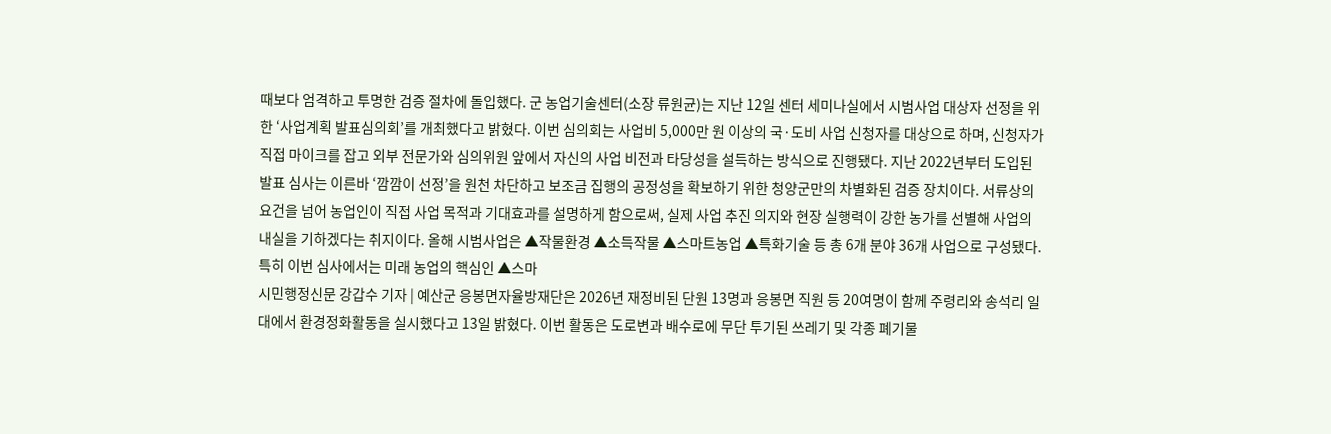때보다 엄격하고 투명한 검증 절차에 돌입했다. 군 농업기술센터(소장 류원균)는 지난 12일 센터 세미나실에서 시범사업 대상자 선정을 위한 ‘사업계획 발표심의회’를 개최했다고 밝혔다. 이번 심의회는 사업비 5,000만 원 이상의 국·도비 사업 신청자를 대상으로 하며, 신청자가 직접 마이크를 잡고 외부 전문가와 심의위원 앞에서 자신의 사업 비전과 타당성을 설득하는 방식으로 진행됐다. 지난 2022년부터 도입된 발표 심사는 이른바 ‘깜깜이 선정’을 원천 차단하고 보조금 집행의 공정성을 확보하기 위한 청양군만의 차별화된 검증 장치이다. 서류상의 요건을 넘어 농업인이 직접 사업 목적과 기대효과를 설명하게 함으로써, 실제 사업 추진 의지와 현장 실행력이 강한 농가를 선별해 사업의 내실을 기하겠다는 취지이다. 올해 시범사업은 ▲작물환경 ▲소득작물 ▲스마트농업 ▲특화기술 등 총 6개 분야 36개 사업으로 구성됐다. 특히 이번 심사에서는 미래 농업의 핵심인 ▲스마
시민행정신문 강갑수 기자 | 예산군 응봉면자율방재단은 2026년 재정비된 단원 13명과 응봉면 직원 등 20여명이 함께 주령리와 송석리 일대에서 환경정화활동을 실시했다고 13일 밝혔다. 이번 활동은 도로변과 배수로에 무단 투기된 쓰레기 및 각종 폐기물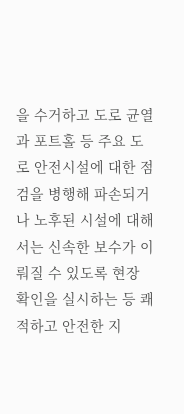을 수거하고 도로 균열과 포트홀 등 주요 도로 안전시설에 대한 점검을 병행해 파손되거나 노후된 시설에 대해서는 신속한 보수가 이뤄질 수 있도록 현장 확인을 실시하는 등 쾌적하고 안전한 지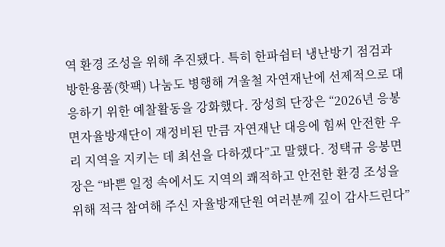역 환경 조성을 위해 추진됐다. 특히 한파쉼터 냉난방기 점검과 방한용품(핫팩) 나눔도 병행해 겨울철 자연재난에 선제적으로 대응하기 위한 예찰활동을 강화했다. 장성희 단장은 “2026년 응봉면자율방재단이 재정비된 만큼 자연재난 대응에 힘써 안전한 우리 지역을 지키는 데 최선을 다하겠다”고 말했다. 정택규 응봉면장은 “바쁜 일정 속에서도 지역의 쾌적하고 안전한 환경 조성을 위해 적극 참여해 주신 자율방재단원 여러분께 깊이 감사드린다”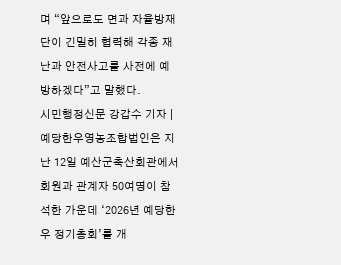며 “앞으로도 면과 자율방재단이 긴밀히 협력해 각종 재난과 안전사고를 사전에 예방하겠다”고 말했다.
시민행정신문 강갑수 기자 | 예당한우영농조합법인은 지난 12일 예산군축산회관에서 회원과 관계자 50여명이 참석한 가운데 ‘2026년 예당한우 정기총회’를 개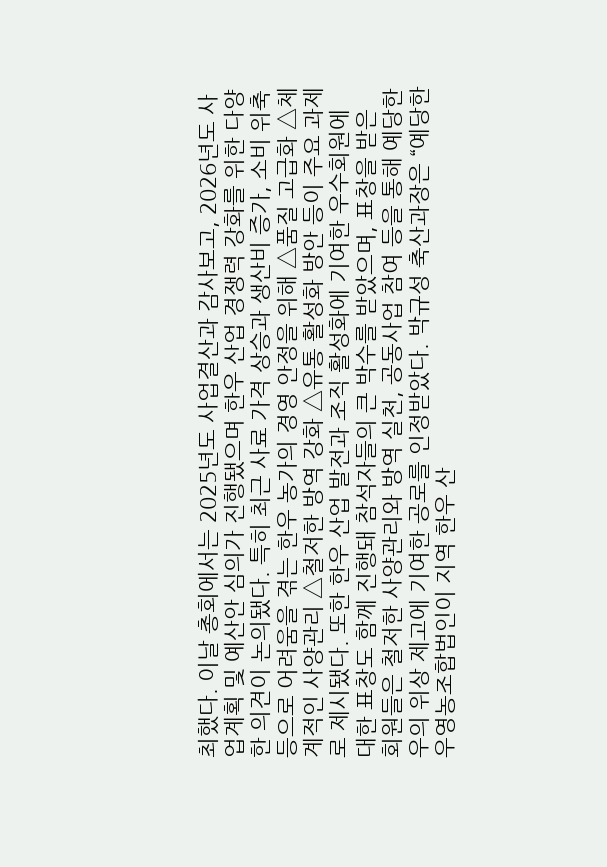최했다. 이날 총회에서는 2025년도 사업결산과 감사보고, 2026년도 사업계획 및 예산안 심의가 진행됐으며 한우 산업 경쟁력 강화를 위한 다양한 의견이 논의됐다. 특히 최근 사료 가격 상승과 생산비 증가, 소비 위축 등으로 어려움을 겪는 한우 농가의 경영 안정을 위해 △품질 고급화 △체계적인 사양관리 △철저한 방역 강화 △유통 활성화 방안 등이 주요 과제로 제시됐다. 또한 한우 산업 발전과 조직 활성화에 기여한 우수회원에 대한 표창도 함께 진행돼 참석자들의 큰 박수를 받았으며, 표창을 받은 회원들은 철저한 사양관리와 방역 실천, 공동사업 참여 등을 통해 예당한우의 위상 제고에 기여한 공로를 인정받았다. 박규성 축산과장은 “예당한우영농조합법인이 지역 한우 산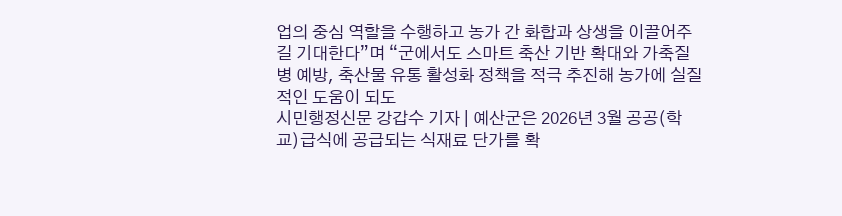업의 중심 역할을 수행하고 농가 간 화합과 상생을 이끌어주길 기대한다”며 “군에서도 스마트 축산 기반 확대와 가축질병 예방, 축산물 유통 활성화 정책을 적극 추진해 농가에 실질적인 도움이 되도
시민행정신문 강갑수 기자 | 예산군은 2026년 3월 공공(학교)급식에 공급되는 식재료 단가를 확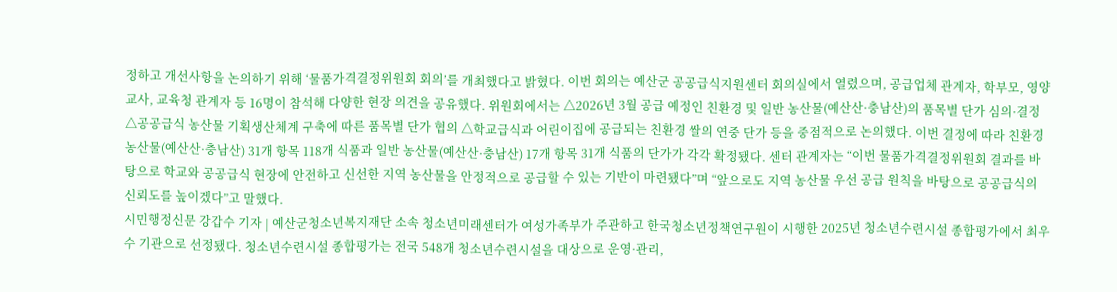정하고 개선사항을 논의하기 위해 ‘물품가격결정위원회 회의’를 개최했다고 밝혔다. 이번 회의는 예산군 공공급식지원센터 회의실에서 열렸으며, 공급업체 관계자, 학부모, 영양교사, 교육청 관계자 등 16명이 참석해 다양한 현장 의견을 공유했다. 위원회에서는 △2026년 3월 공급 예정인 친환경 및 일반 농산물(예산산·충남산)의 품목별 단가 심의·결정 △공공급식 농산물 기획생산체계 구축에 따른 품목별 단가 협의 △학교급식과 어린이집에 공급되는 친환경 쌀의 연중 단가 등을 중점적으로 논의했다. 이번 결정에 따라 친환경 농산물(예산산·충남산) 31개 항목 118개 식품과 일반 농산물(예산산·충남산) 17개 항목 31개 식품의 단가가 각각 확정됐다. 센터 관계자는 “이번 물품가격결정위원회 결과를 바탕으로 학교와 공공급식 현장에 안전하고 신선한 지역 농산물을 안정적으로 공급할 수 있는 기반이 마련됐다”며 “앞으로도 지역 농산물 우선 공급 원칙을 바탕으로 공공급식의 신뢰도를 높이겠다”고 말했다.
시민행정신문 강갑수 기자 | 예산군청소년복지재단 소속 청소년미래센터가 여성가족부가 주관하고 한국청소년정책연구원이 시행한 2025년 청소년수련시설 종합평가에서 최우수 기관으로 선정됐다. 청소년수련시설 종합평가는 전국 548개 청소년수련시설을 대상으로 운영·관리,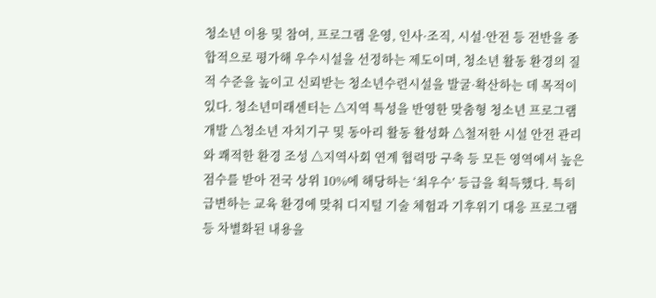청소년 이용 및 참여, 프로그램 운영, 인사·조직, 시설·안전 등 전반을 종합적으로 평가해 우수시설을 선정하는 제도이며, 청소년 활동 환경의 질적 수준을 높이고 신뢰받는 청소년수련시설을 발굴·확산하는 데 목적이 있다. 청소년미래센터는 △지역 특성을 반영한 맞춤형 청소년 프로그램 개발 △청소년 자치기구 및 동아리 활동 활성화 △철저한 시설 안전 관리와 쾌적한 환경 조성 △지역사회 연계 협력망 구축 등 모든 영역에서 높은 점수를 받아 전국 상위 10%에 해당하는 ‘최우수’ 등급을 획득했다. 특히 급변하는 교육 환경에 맞춰 디지털 기술 체험과 기후위기 대응 프로그램 등 차별화된 내용을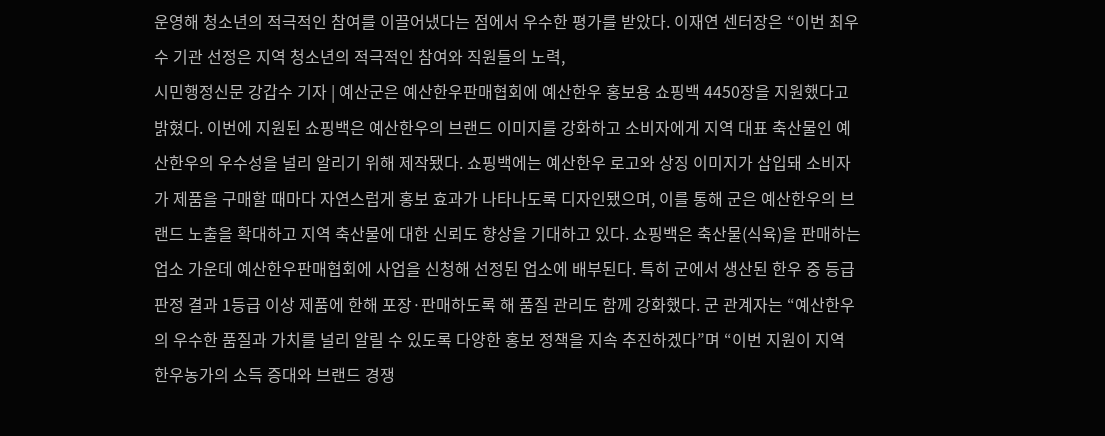운영해 청소년의 적극적인 참여를 이끌어냈다는 점에서 우수한 평가를 받았다. 이재연 센터장은 “이번 최우수 기관 선정은 지역 청소년의 적극적인 참여와 직원들의 노력,
시민행정신문 강갑수 기자 | 예산군은 예산한우판매협회에 예산한우 홍보용 쇼핑백 4450장을 지원했다고 밝혔다. 이번에 지원된 쇼핑백은 예산한우의 브랜드 이미지를 강화하고 소비자에게 지역 대표 축산물인 예산한우의 우수성을 널리 알리기 위해 제작됐다. 쇼핑백에는 예산한우 로고와 상징 이미지가 삽입돼 소비자가 제품을 구매할 때마다 자연스럽게 홍보 효과가 나타나도록 디자인됐으며, 이를 통해 군은 예산한우의 브랜드 노출을 확대하고 지역 축산물에 대한 신뢰도 향상을 기대하고 있다. 쇼핑백은 축산물(식육)을 판매하는 업소 가운데 예산한우판매협회에 사업을 신청해 선정된 업소에 배부된다. 특히 군에서 생산된 한우 중 등급 판정 결과 1등급 이상 제품에 한해 포장·판매하도록 해 품질 관리도 함께 강화했다. 군 관계자는 “예산한우의 우수한 품질과 가치를 널리 알릴 수 있도록 다양한 홍보 정책을 지속 추진하겠다”며 “이번 지원이 지역 한우농가의 소득 증대와 브랜드 경쟁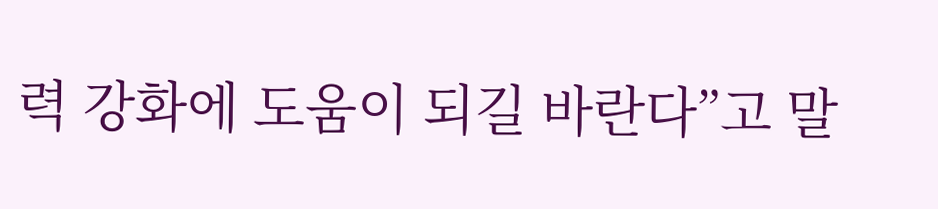력 강화에 도움이 되길 바란다”고 말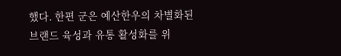했다. 한편 군은 예산한우의 차별화된 브랜드 육성과 유통 활성화를 위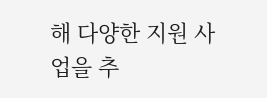해 다양한 지원 사업을 추